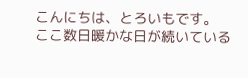こんにちは、とろいもです。
ここ数日暖かな日が続いている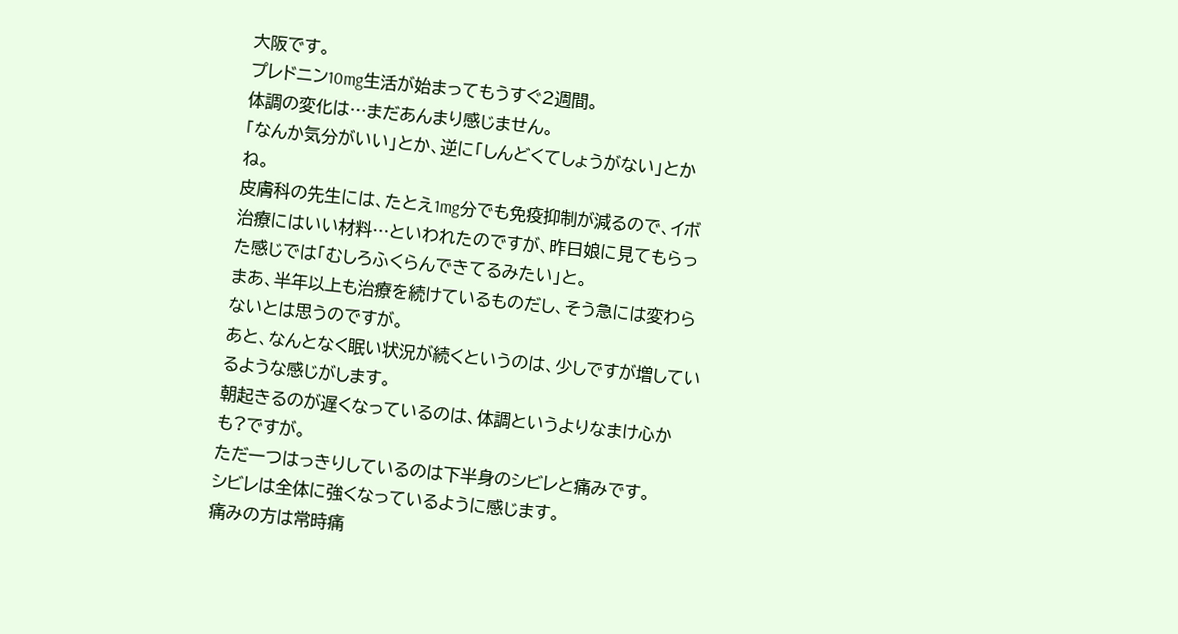大阪です。
プレドニン10mg生活が始まってもうすぐ2週間。
体調の変化は…まだあんまり感じません。
「なんか気分がいい」とか、逆に「しんどくてしょうがない」とかね。
皮膚科の先生には、たとえ1mg分でも免疫抑制が減るので、イボ治療にはいい材料…といわれたのですが、昨日娘に見てもらった感じでは「むしろふくらんできてるみたい」と。
まあ、半年以上も治療を続けているものだし、そう急には変わらないとは思うのですが。
あと、なんとなく眠い状況が続くというのは、少しですが増しているような感じがします。
朝起きるのが遅くなっているのは、体調というよりなまけ心かも?ですが。
ただ一つはっきりしているのは下半身のシビレと痛みです。
シビレは全体に強くなっているように感じます。
痛みの方は常時痛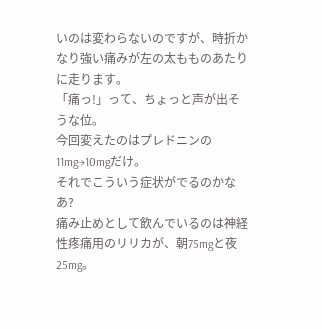いのは変わらないのですが、時折かなり強い痛みが左の太もものあたりに走ります。
「痛っ!」って、ちょっと声が出そうな位。
今回変えたのはプレドニンの11mg→10mgだけ。
それでこういう症状がでるのかなあ?
痛み止めとして飲んでいるのは神経性疼痛用のリリカが、朝75mgと夜25mg。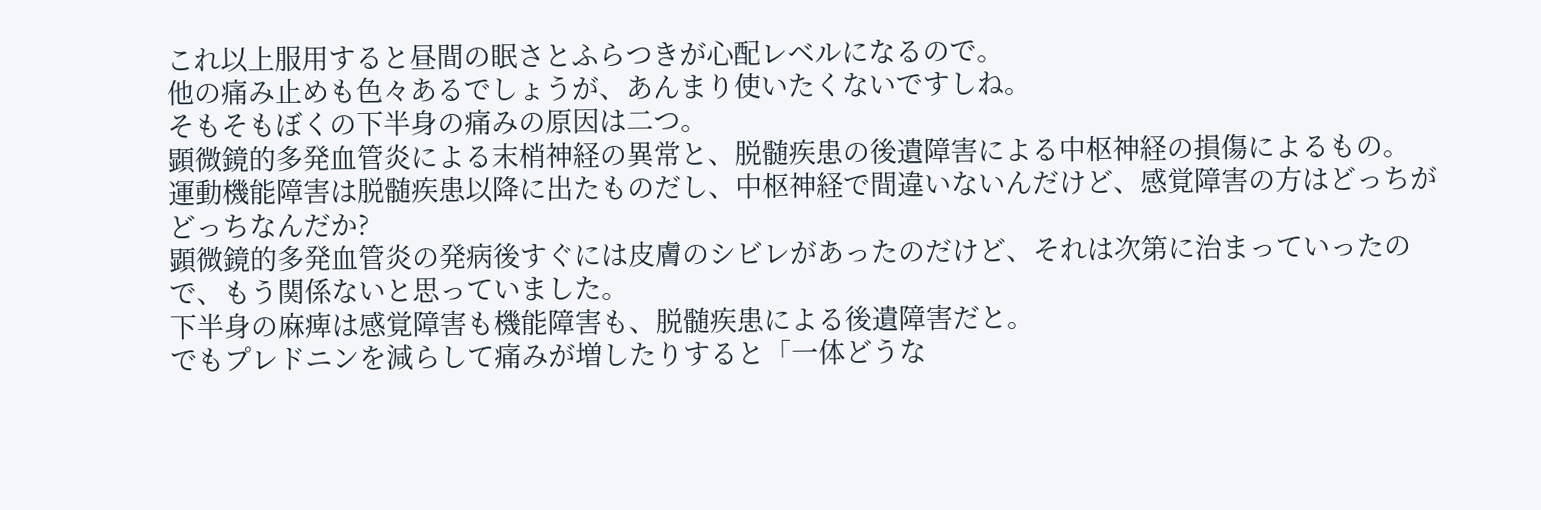これ以上服用すると昼間の眠さとふらつきが心配レベルになるので。
他の痛み止めも色々あるでしょうが、あんまり使いたくないですしね。
そもそもぼくの下半身の痛みの原因は二つ。
顕微鏡的多発血管炎による末梢神経の異常と、脱髄疾患の後遺障害による中枢神経の損傷によるもの。
運動機能障害は脱髄疾患以降に出たものだし、中枢神経で間違いないんだけど、感覚障害の方はどっちがどっちなんだか?
顕微鏡的多発血管炎の発病後すぐには皮膚のシビレがあったのだけど、それは次第に治まっていったので、もう関係ないと思っていました。
下半身の麻痺は感覚障害も機能障害も、脱髄疾患による後遺障害だと。
でもプレドニンを減らして痛みが増したりすると「一体どうな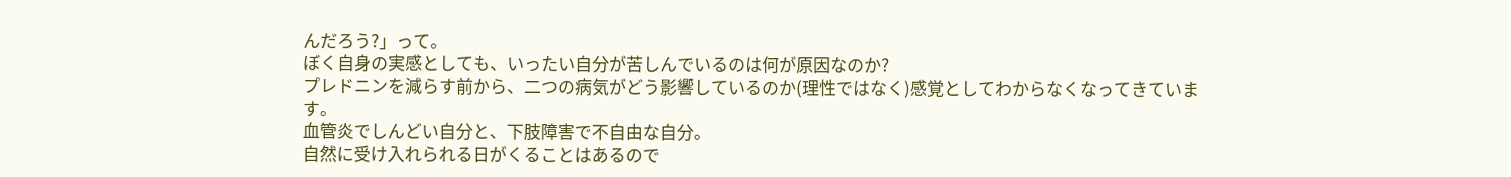んだろう?」って。
ぼく自身の実感としても、いったい自分が苦しんでいるのは何が原因なのか?
プレドニンを減らす前から、二つの病気がどう影響しているのか(理性ではなく)感覚としてわからなくなってきています。
血管炎でしんどい自分と、下肢障害で不自由な自分。
自然に受け入れられる日がくることはあるので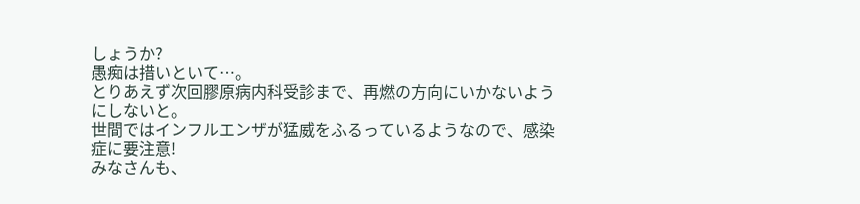しょうか?
愚痴は措いといて…。
とりあえず次回膠原病内科受診まで、再燃の方向にいかないようにしないと。
世間ではインフルエンザが猛威をふるっているようなので、感染症に要注意!
みなさんも、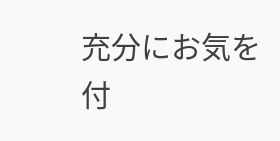充分にお気を付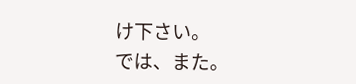け下さい。
では、また。